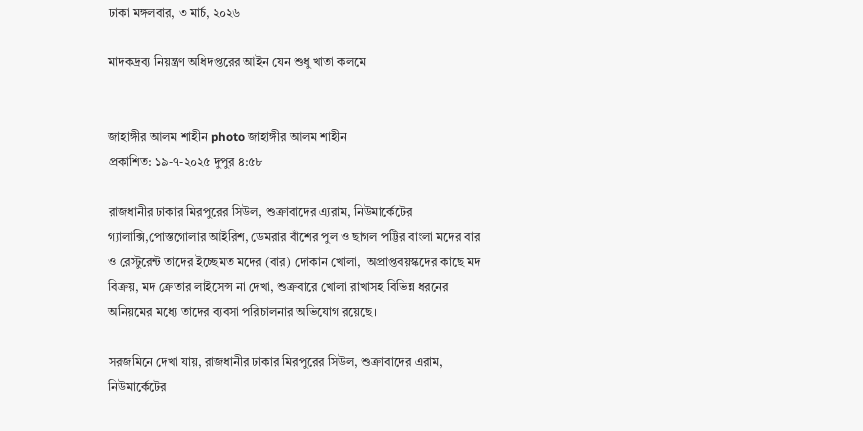ঢাকা মঙ্গলবার, ৩ মার্চ, ২০২৬

মাদকদ্রব্য নিয়ন্ত্রণ অধিদপ্তরের আইন যেন শুধু খাতা কলমে


জাহাঙ্গীর আলম শাহীন photo জাহাঙ্গীর আলম শাহীন
প্রকাশিত: ১৯-৭-২০২৫ দুপুর ৪:৫৮

রাজধানীর ঢাকার মিরপুরের সিউল, শুক্রাবাদের এ্যরাম, নিউমার্কেটের গ্যালাক্সি,পোস্তগোলার আইরিশ, ডেমরার বাঁশের পুল ও ছাগল পট্টির বাংলা মদের বার ও রেস্টুরেন্ট তাদের ইচ্ছেমত মদের (বার) দোকান খোলা,  অপ্রাপ্তবয়স্কদের কাছে মদ বিক্রয়, মদ ক্রেতার লাইসেন্স না দেখা, শুক্রবারে খোলা রাখাসহ বিভিন্ন ধরনের অনিয়মের মধ্যে তাদের ব্যবসা পরিচালনার অভিযোগ রয়েছে।

সরজমিনে দেখা যায়, রাজধানীর ঢাকার মিরপুরের সিউল, শুক্রাবাদের এরাম, নিউমার্কেটের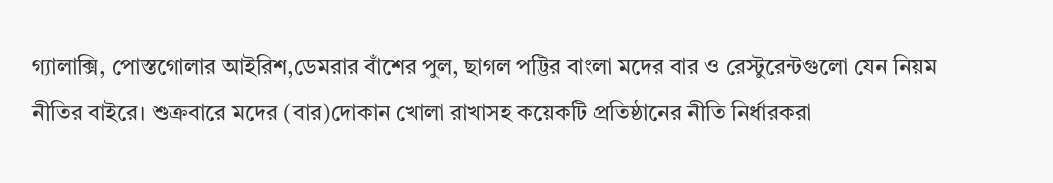গ্যালাক্সি, পোস্তগোলার আইরিশ,ডেমরার বাঁশের পুল, ছাগল পট্টির বাংলা মদের বার ও রেস্টুরেন্টগুলো যেন নিয়ম নীতির বাইরে। শুক্রবারে মদের (বার)দোকান খোলা রাখাসহ কয়েকটি প্রতিষ্ঠানের নীতি নির্ধারকরা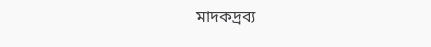মাদকদ্রব্য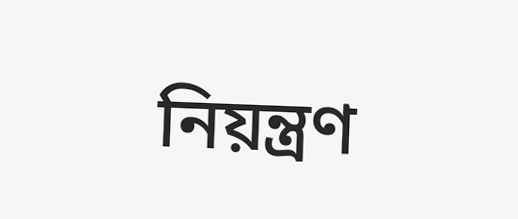নিয়ন্ত্রণ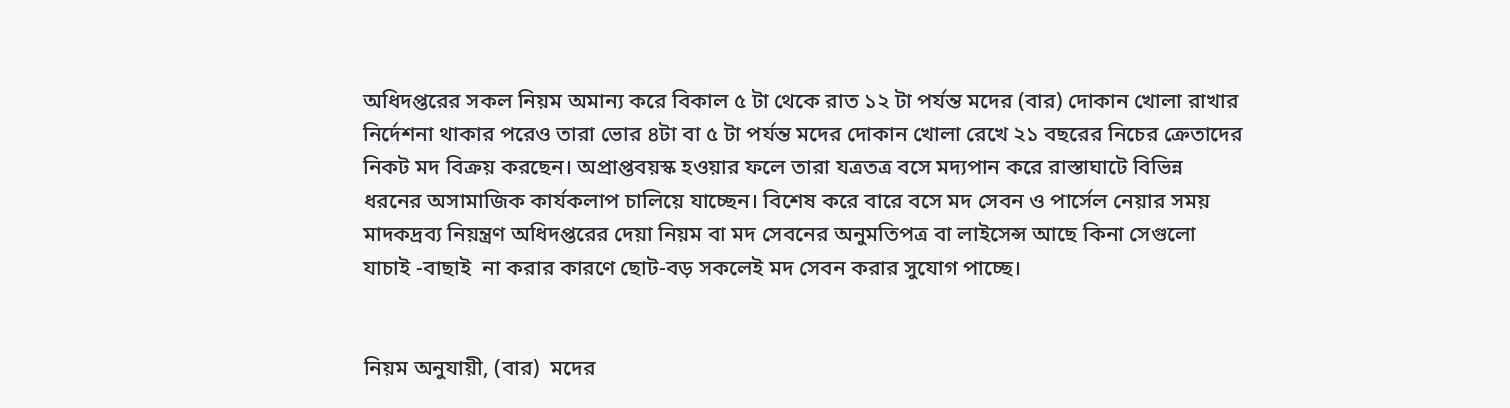অধিদপ্তরের সকল নিয়ম অমান্য করে বিকাল ৫ টা থেকে রাত ১২ টা পর্যন্ত মদের (বার) দোকান খোলা রাখার নির্দেশনা থাকার পরেও তারা ভোর ৪টা বা ৫ টা পর্যন্ত মদের দোকান খোলা রেখে ২১ বছরের নিচের ক্রেতাদের নিকট মদ বিক্রয় করছেন। অপ্রাপ্তবয়স্ক হওয়ার ফলে তারা যত্রতত্র বসে মদ্যপান করে রাস্তাঘাটে বিভিন্ন ধরনের অসামাজিক কার্যকলাপ চালিয়ে যাচ্ছেন। বিশেষ করে বারে বসে মদ সেবন ও পার্সেল নেয়ার সময় মাদকদ্রব্য নিয়ন্ত্রণ অধিদপ্তরের দেয়া নিয়ম বা মদ সেবনের অনুমতিপত্র বা লাইসেন্স আছে কিনা সেগুলো যাচাই -বাছাই  না করার কারণে ছোট-বড় সকলেই মদ সেবন করার সুযোগ পাচ্ছে।


নিয়ম অনুযায়ী, (বার)  মদের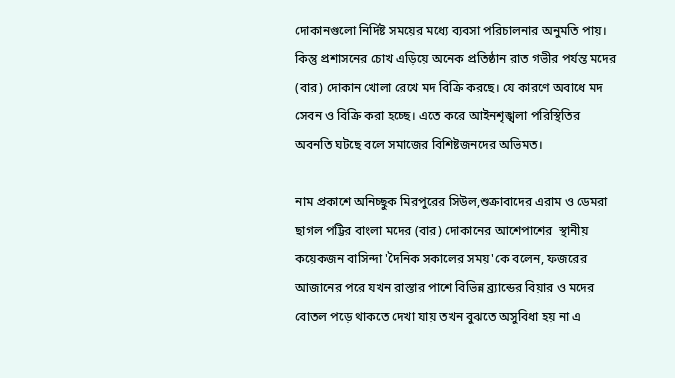দোকানগুলো নির্দিষ্ট সময়ের মধ্যে ব্যবসা পরিচালনার অনুমতি পায়। কিন্তু প্রশাসনের চোখ এড়িয়ে অনেক প্রতিষ্ঠান রাত গভীর পর্যন্ত মদের (বার) দোকান খোলা রেখে মদ বিক্রি করছে। যে কারণে অবাধে মদ সেবন ও বিক্রি করা হচ্ছে। এতে করে আইনশৃঙ্খলা পরিস্থিতির অবনতি ঘটছে বলে সমাজের বিশিষ্টজনদের অভিমত।

নাম প্রকাশে অনিচ্ছুক মিরপুরের সিউল,শুক্রাবাদের এরাম ও ডেমরা ছাগল পট্টির বাংলা মদের (বার) দোকানের আশেপাশের  স্থানীয় কয়েকজন বাসিন্দা 'দৈনিক সকালের সময়'কে বলেন, ফজরের আজানের পরে যখন রাস্তার পাশে বিভিন্ন ব্র্যান্ডের বিয়ার ও মদের বোতল পড়ে থাকতে দেখা যায় তখন বুঝতে অসুবিধা হয় না এ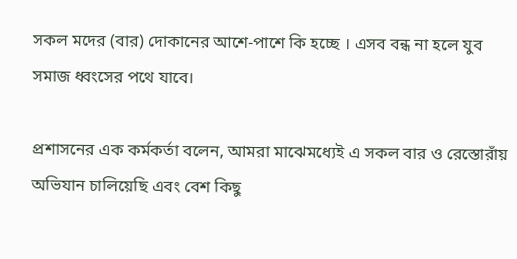সকল মদের (বার) দোকানের আশে-পাশে কি হচ্ছে । এসব বন্ধ না হলে যুব সমাজ ধ্বংসের পথে যাবে।

প্রশাসনের এক কর্মকর্তা বলেন, আমরা মাঝেমধ্যেই এ সকল বার ও রেস্তোরাঁয় অভিযান চালিয়েছি এবং বেশ কিছু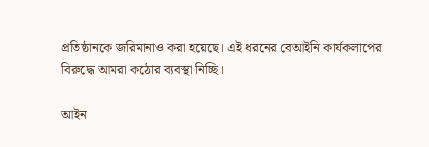প্রতিষ্ঠানকে জরিমানাও করা হয়েছে। এই ধরনের বেআইনি কার্যকলাপের বিরুদ্ধে আমরা কঠোর ব্যবস্থা নিচ্ছি।

আইন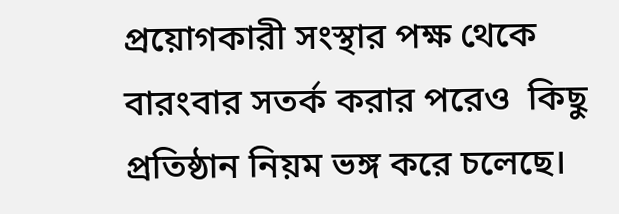প্রয়োগকারী সংস্থার পক্ষ থেকে বারংবার সতর্ক করার পরেও  কিছু প্রতিষ্ঠান নিয়ম ভঙ্গ করে চলেছে।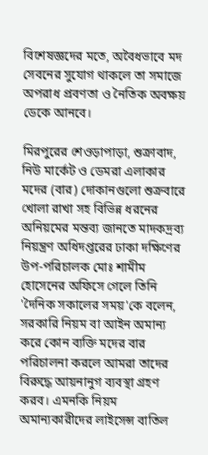বিশেষজ্ঞদের মতে, অবৈধভাবে মদ সেবনের সুযোগ থাকলে তা সমাজে অপরাধ প্রবণতা ও নৈতিক অবক্ষয় ডেকে আনবে।

মিরপুরের শেওড়াপাড়া, শুক্রাবাদ, নিউ মার্কেট ও ডেমরা এলাকার মদের (বার) দোকানগুলো শুক্রবারে খোলা রাখা সহ বিভিন্ন ধরনের অনিয়মের মন্তব্য জানতে মাদকদ্রব্য নিয়ন্ত্রণ অধিদপ্তরের ঢাকা দক্ষিণের উপ-পরিচালক মোঃ শামীম হোসেনের অফিসে গেলে তিনি 'দৈনিক সকালের সময়'কে বলেন, সরকারি নিয়ম বা আইন অমান্য করে কোন ব্যক্তি মদের বার পরিচালনা করলে আমরা তাদের বিরুদ্ধে আয়নানুগ ব্যবস্থা গ্রহণ করব। এমনকি নিয়ম অমান্যকারীদের লাইসেন্স বাতিল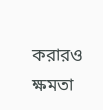করারও ক্ষমতা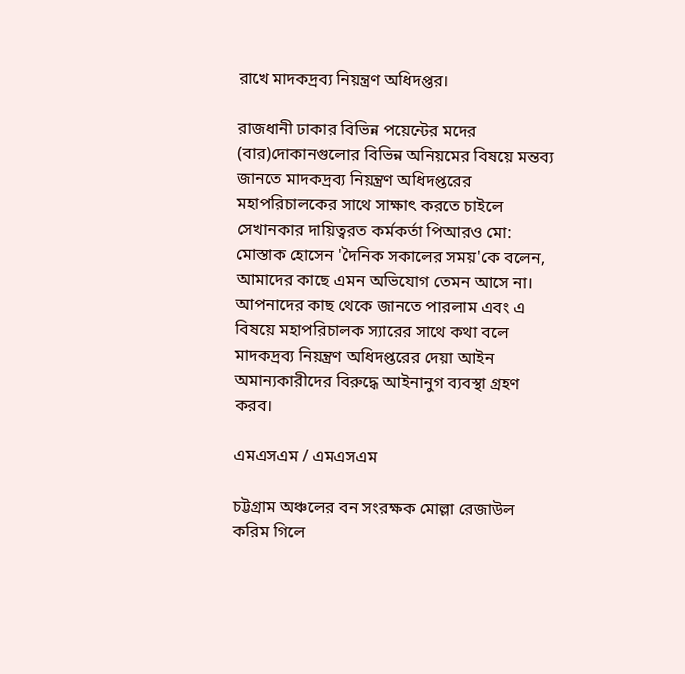রাখে মাদকদ্রব্য নিয়ন্ত্রণ অধিদপ্তর।

রাজধানী ঢাকার বিভিন্ন পয়েন্টের মদের (বার)দোকানগুলোর বিভিন্ন অনিয়মের বিষয়ে মন্তব্য জানতে মাদকদ্রব্য নিয়ন্ত্রণ অধিদপ্তরের মহাপরিচালকের সাথে সাক্ষাৎ করতে চাইলে সেখানকার দায়িত্বরত কর্মকর্তা পিআরও মো: মোস্তাক হোসেন 'দৈনিক সকালের সময়'কে বলেন, আমাদের কাছে এমন অভিযোগ তেমন আসে না। আপনাদের কাছ থেকে জানতে পারলাম এবং এ বিষয়ে মহাপরিচালক স্যারের সাথে কথা বলে মাদকদ্রব্য নিয়ন্ত্রণ অধিদপ্তরের দেয়া আইন অমান্যকারীদের বিরুদ্ধে আইনানুগ ব্যবস্থা গ্রহণ করব।

এমএসএম / এমএসএম

চট্টগ্রাম অঞ্চলের বন সংরক্ষক মোল্লা রেজাউল করিম গিলে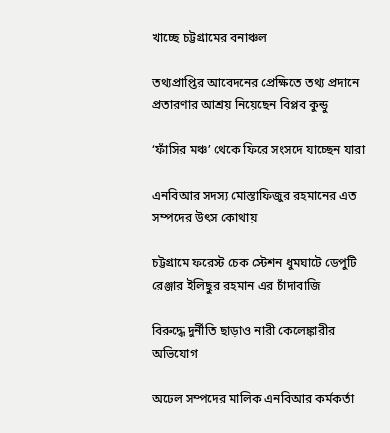খাচ্ছে চট্টগ্রামের বনাঞ্চল

তথ্যপ্রাপ্তির আবেদনের প্রেক্ষিতে তথ্য প্রদানে প্রতারণার আশ্রয় নিয়েছেন বিপ্লব কুন্ডু

‘ফাঁসির মঞ্চ’ থেকে ফিরে সংসদে যাচ্ছেন যারা

এনবিআর সদস্য মোস্তাফিজুর রহমানের এত সম্পদের উৎস কোথায়

চট্টগ্রামে ফরেস্ট চেক স্টেশন ধুমঘাটে ডেপুটি রেঞ্জার ইলিছুর রহমান এর চাঁদাবাজি

বিরুদ্ধে দুর্নীতি ছাড়াও নারী কেলেঙ্কারীর অভিযোগ

অঢেল সম্পদের মালিক এনবিআর কর্মকর্তা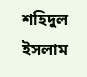শহিদুল ইসলাম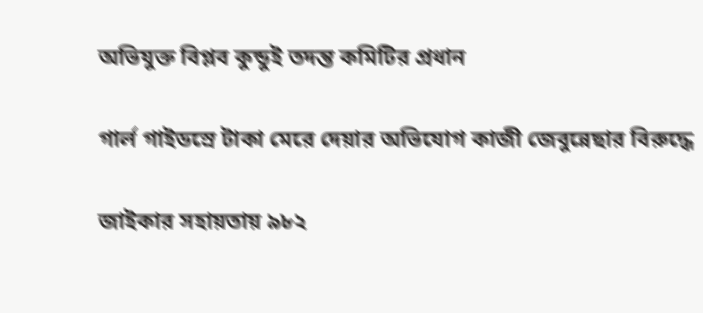অভিযুক্ত বিপ্লব কুন্ডুই তদন্ত কমিটির প্রধান

গার্ল গাইডস্রে টাকা মেরে দেয়ার অভিযোগ কাজী জেবুন্নেছার বিরুদ্ধে

জাইকার সহায়তায় ৯৮২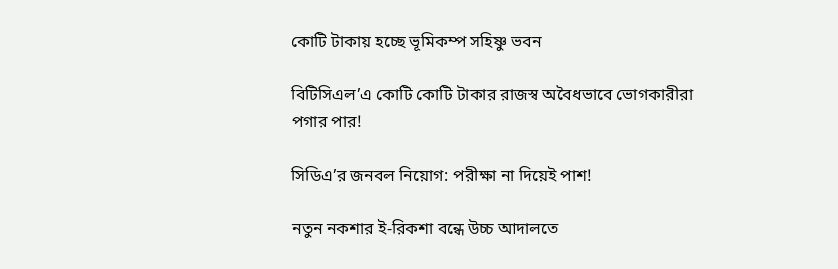কোটি টাকায় হচ্ছে ভূমিকম্প সহিষ্ণু ভবন

বিটিসিএল’এ কোটি কোটি টাকার রাজস্ব অবৈধভাবে ভোগকারীরা পগার পার!

সিডিএ’র জনবল নিয়োগ: পরীক্ষা না দিয়েই পাশ!

নতুন নকশার ই-রিকশা বন্ধে উচ্চ আদালতে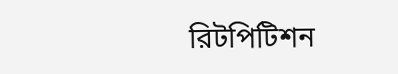রিটপিটিশন